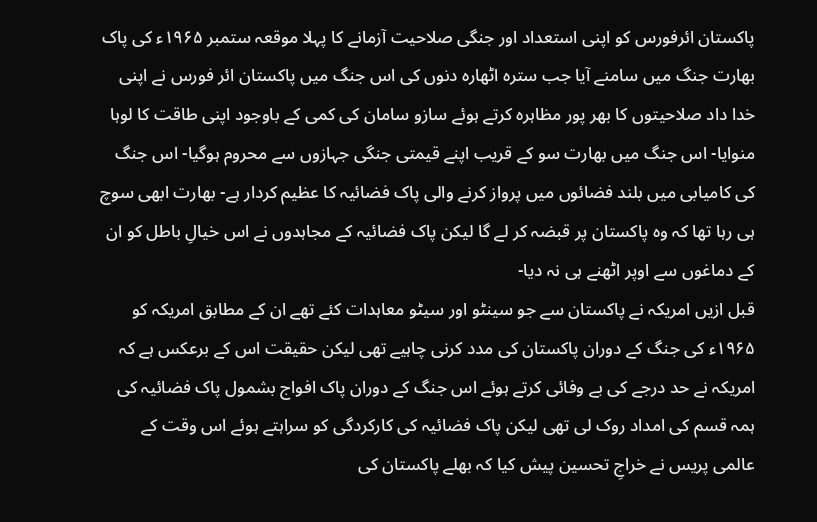پاکستان ائرفورس کو اپنی استعداد اور جنگی صلاحیت آزمانے کا پہلا موقعہ ستمبر ۱۹۶۵ء کی پاک بھارت جنگ میں سامنے آیا جب سترہ اٹھارہ دنوں کی اس جنگ میں پاکستان ائر فورس نے اپنی خدا داد صلاحیتوں کا بھر پور مظاہرہ کرتے ہوئے سازو سامان کی کمی کے باوجود اپنی طاقت کا لوہا منوایا- اس جنگ میں بھارت سو کے قریب اپنے قیمتی جنگی جہازوں سے محروم ہوگیا- اس جنگ کی کامیابی میں بلند فضائوں میں پرواز کرنے والی پاک فضائیہ کا عظیم کردار ہے- بھارت ابھی سوچ ہی رہا تھا کہ وہ پاکستان پر قبضہ کر لے گا لیکن پاک فضائیہ کے مجاہدوں نے اس خیالِ باطل کو ان کے دماغوں سے اوپر اٹھنے ہی نہ دیا-
قبل ازیں امریکہ نے پاکستان سے جو سینٹو اور سیٹو معاہدات کئے تھے ان کے مطابق امریکہ کو ۱۹۶۵ء کی جنگ کے دوران پاکستان کی مدد کرنی چاہیے تھی لیکن حقیقت اس کے برعکس ہے کہ امریکہ نے حد درجے کی بے وفائی کرتے ہوئے اس جنگ کے دوران پاک افواج بشمول پاک فضائیہ کی ہمہ قسم کی امداد روک لی تھی لیکن پاک فضائیہ کی کارکردگی کو سراہتے ہوئے اس وقت کے عالمی پریس نے خراجِ تحسین پیش کیا کہ بھلے پاکستان کی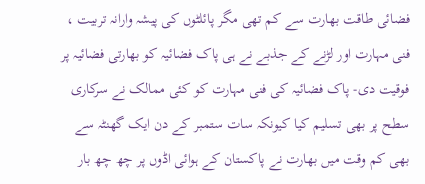فضائی طاقت بھارت سے کم تھی مگر پائلٹوں کی پیشہ وارانہ تربیت ، فنی مہارت اور لڑنے کے جذبے نے ہی پاک فضائیہ کو بھارتی فضائیہ پر فوقیت دی- پاک فضائیہ کی فنی مہارت کو کئی ممالک نے سرکاری سطح پر بھی تسلیم کیا کیونکہ سات ستمبر کے دن ایک گھنٹہ سے بھی کم وقت میں بھارت نے پاکستان کے ہوائی اڈوں پر چھ چھ بار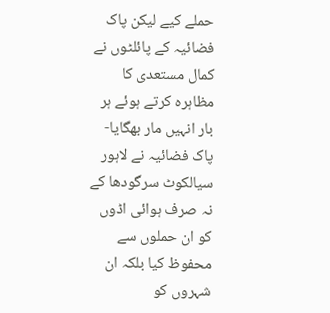حملے کیے لیکن پاک فضائیہ کے پائلٹوں نے کمال مستعدی کا مظاہرہ کرتے ہوئے ہر بار انہیں مار بھگایا- پاک فضائیہ نے لاہور سیالکوٹ سرگودھا کے نہ صرف ہوائی اڈوں کو ان حملوں سے محفوظ کیا بلکہ ان شہروں کو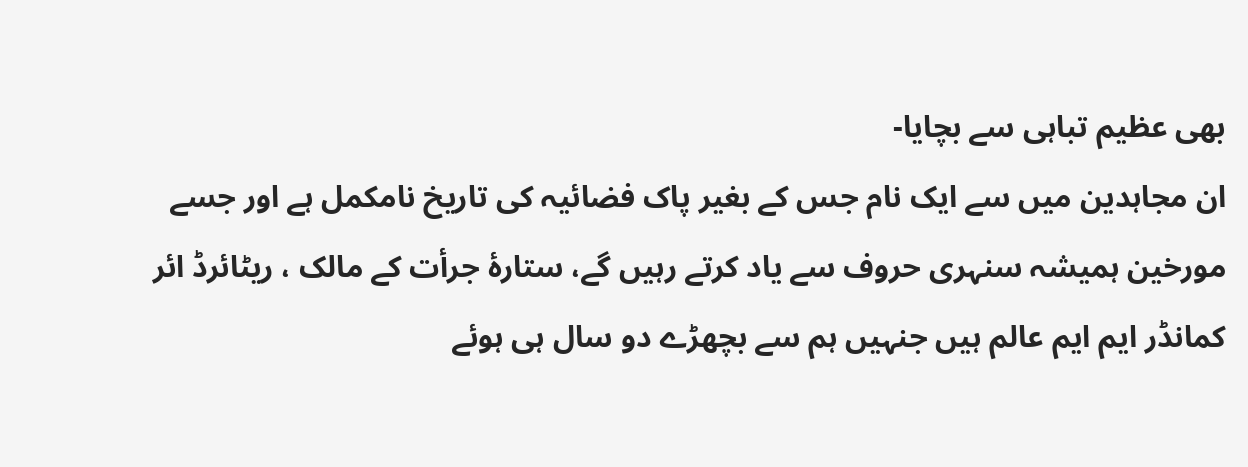بھی عظیم تباہی سے بچایا-
ان مجاہدین میں سے ایک نام جس کے بغیر پاک فضائیہ کی تاریخ نامکمل ہے اور جسے مورخین ہمیشہ سنہری حروف سے یاد کرتے رہیں گے، ستارۂ جرأت کے مالک ، ریٹائرڈ ائر کمانڈر ایم ایم عالم ہیں جنہیں ہم سے بچھڑے دو سال ہی ہوئے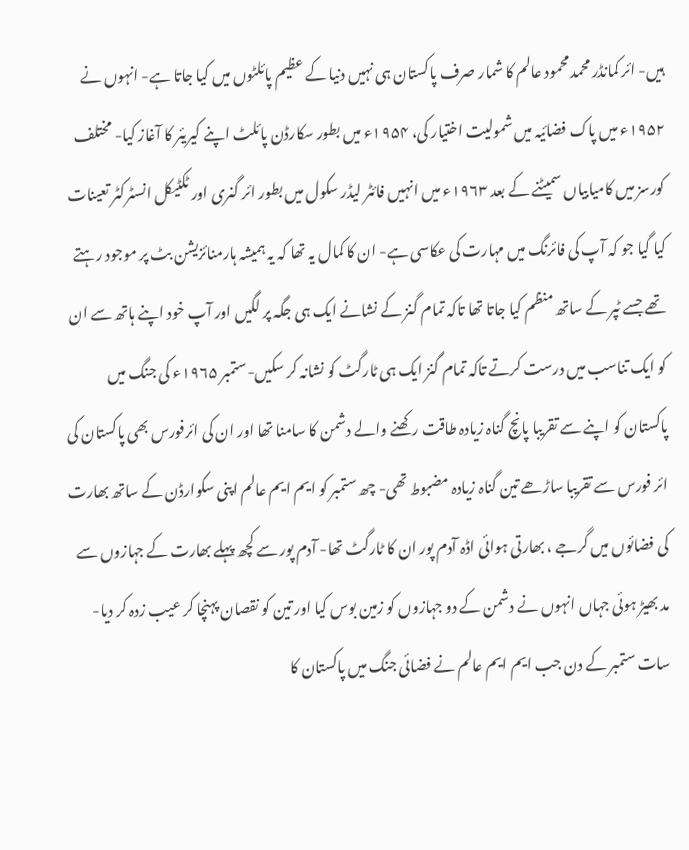ہیں- ائر کمانڈر محمد محمود عالم کا شمار صرف پاکستان ہی نہیں دنیا کے عظیم پائلٹوں میں کیا جاتا ہے- انہوں نے ۱۹۵۲ء میں پاک فضائیہ میں شمولیت اختیار کی، ۱۹۵۴ء میں بطور سکارڈن پائلٹ اپنے کیریئر کا آغاز کیا- مختلف کورسز میں کامیابیاں سمیٹنے کے بعد ۱۹۶۳ء میں انہیں فائٹر لیڈر سکول میں بطور ائر گنری اور ٹکٹیکل انسٹرکٹر تعینات کیا گیا جو کہ آپ کی فائرنگ میں مہارت کی عکاسی ہے- ان کا کمال یہ تھا کہ یہ ہمیشہ ہارمنائزیشن بٹ پر موجود رہتے تھے جسے ٹپر کے ساتھ منظم کیا جاتا تھا تاکہ تمام گنز کے نشانے ایک ہی جگہ پر لگیں اور آپ خود اپنے ہاتھ سے ان کو ایک تناسب میں درست کرتے تاکہ تمام گنز ایک ہی ٹارگٹ کو نشانہ کر سکیں-ستمبر ۱۹۶۵ء کی جنگ میں پاکستان کو اپنے سے تقریبا پانچ گناہ زیادہ طاقت رکھنے والے دشمن کا سامنا تھا اور ان کی ائرفورس بھی پاکستان کی ائر فورس سے تقریبا ساڑھے تین گناہ زیادہ مضبوط تھی- چھ ستمبر کو ایم ایم عالم اپنی سکوارڈن کے ساتھ بھارت کی فضائوں میں گرجے ، بھارتی ہوائی اڈہ آدم پور ان کا ٹارگٹ تھا- آدم پور سے کچھ پہلے بھارت کے جہازوں سے مد بھیڑ ہوئی جہاں انہوں نے دشمن کے دو جہازوں کو زمین بوس کیا اور تین کو نقصان پہنچا کر عیب زدہ کر دیا-
سات ستمبر کے دن جب ایم ایم عالم نے فضائی جنگ میں پاکستان کا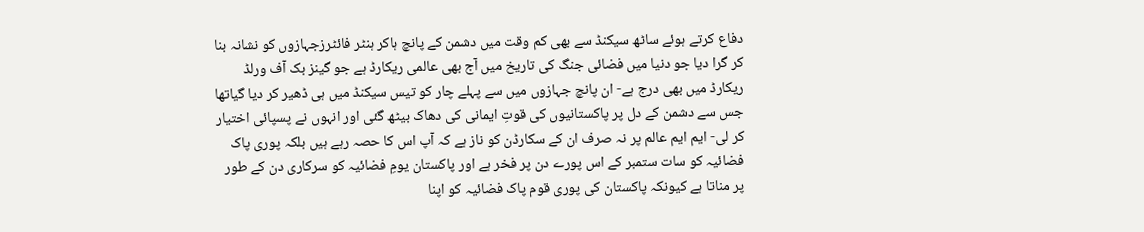دفاع کرتے ہوئے ساٹھ سیکنڈ سے بھی کم وقت میں دشمن کے پانچ ہاکر ہنٹر فائٹرزجہازوں کو نشانہ بنا کر گرا دیا جو دنیا میں فضائی جنگ کی تاریخ میں آج بھی عالمی ریکارڈ ہے جو گینز بک آف ورلڈ ریکارڈ میں بھی درج ہے- ان پانچ جہازوں میں سے پہلے چار کو تیس سیکنڈ میں ہی ڈھیر کر دیا گیاتھا جس سے دشمن کے دل پر پاکستانیوں کی قوتِ ایمانی کی دھاک بیٹھ گئی اور انہوں نے پسپائی اختیار کر لی- ایم ایم عالم پر نہ صرف ان کے سکارڈن کو ناز ہے کہ آپ اس کا حصہ رہے ہیں بلکہ پوری پاک فضائیہ کو سات ستمبر کے اس پورے دن پر فخر ہے اور پاکستان یومِ فضائیہ کو سرکاری دن کے طور پر مناتا ہے کیونکہ پاکستان کی پوری قوم پاک فضائیہ کو اپنا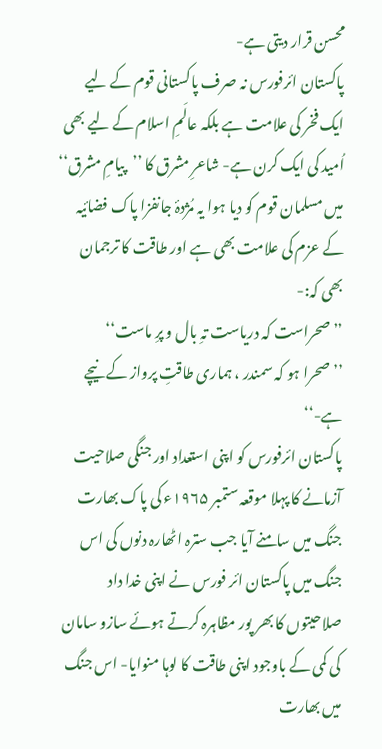محسن قرار دیتی ہے-
پاکستان ائرفورس نہ صرف پاکستانی قوم کے لیے ایک فخر کی علامت ہے بلکہ عالَمِ اسلام کے لیے بھی اُمید کی ایک کرن ہے- شاعرِ مشرق کا ’’پیامِ مشرق‘‘ میں مسلمان قوم کو دیا ہوا یہ مُژدۂ جانفزا پاک فضائیہ کے عزم کی علامت بھی ہے اور طاقت کا ترجمان بھی کہ:-
’’صحراست کہ دریاست تہِ بال و پرِ ماست‘‘
’’صحرا ہو کہ سمندر ، ہماری طاقتِ پرواز کے نیچے ہے-‘‘
پاکستان ائرفورس کو اپنی استعداد اور جنگی صلاحیت آزمانے کا پہلا موقعہ ستمبر ۱۹۶۵ء کی پاک بھارت جنگ میں سامنے آیا جب سترہ اٹھارہ دنوں کی اس جنگ میں پاکستان ائر فورس نے اپنی خدا داد صلاحیتوں کا بھر پور مظاہرہ کرتے ہوئے سازو سامان کی کمی کے باوجود اپنی طاقت کا لوہا منوایا- اس جنگ میں بھارت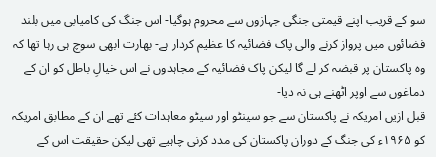سو کے قریب اپنے قیمتی جنگی جہازوں سے محروم ہوگیا- اس جنگ کی کامیابی میں بلند فضائوں میں پرواز کرنے والی پاک فضائیہ کا عظیم کردار ہے- بھارت ابھی سوچ ہی رہا تھا کہ وہ پاکستان پر قبضہ کر لے گا لیکن پاک فضائیہ کے مجاہدوں نے اس خیالِ باطل کو ان کے دماغوں سے اوپر اٹھنے ہی نہ دیا-
قبل ازیں امریکہ نے پاکستان سے جو سینٹو اور سیٹو معاہدات کئے تھے ان کے مطابق امریکہ کو ۱۹۶۵ء کی جنگ کے دوران پاکستان کی مدد کرنی چاہیے تھی لیکن حقیقت اس کے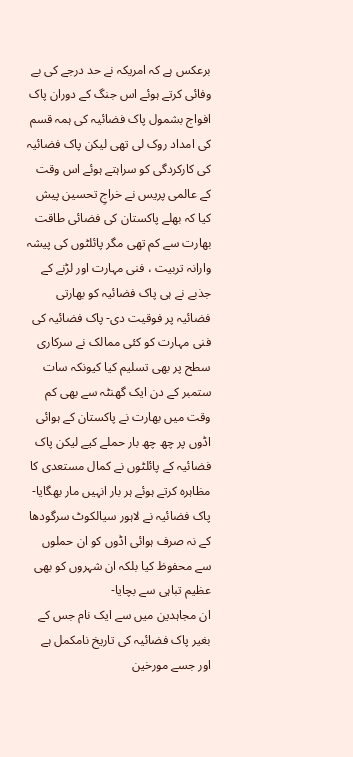برعکس ہے کہ امریکہ نے حد درجے کی بے وفائی کرتے ہوئے اس جنگ کے دوران پاک افواج بشمول پاک فضائیہ کی ہمہ قسم کی امداد روک لی تھی لیکن پاک فضائیہ کی کارکردگی کو سراہتے ہوئے اس وقت کے عالمی پریس نے خراجِ تحسین پیش کیا کہ بھلے پاکستان کی فضائی طاقت بھارت سے کم تھی مگر پائلٹوں کی پیشہ وارانہ تربیت ، فنی مہارت اور لڑنے کے جذبے نے ہی پاک فضائیہ کو بھارتی فضائیہ پر فوقیت دی- پاک فضائیہ کی فنی مہارت کو کئی ممالک نے سرکاری سطح پر بھی تسلیم کیا کیونکہ سات ستمبر کے دن ایک گھنٹہ سے بھی کم وقت میں بھارت نے پاکستان کے ہوائی اڈوں پر چھ چھ بار حملے کیے لیکن پاک فضائیہ کے پائلٹوں نے کمال مستعدی کا مظاہرہ کرتے ہوئے ہر بار انہیں مار بھگایا- پاک فضائیہ نے لاہور سیالکوٹ سرگودھا کے نہ صرف ہوائی اڈوں کو ان حملوں سے محفوظ کیا بلکہ ان شہروں کو بھی عظیم تباہی سے بچایا-
ان مجاہدین میں سے ایک نام جس کے بغیر پاک فضائیہ کی تاریخ نامکمل ہے اور جسے مورخین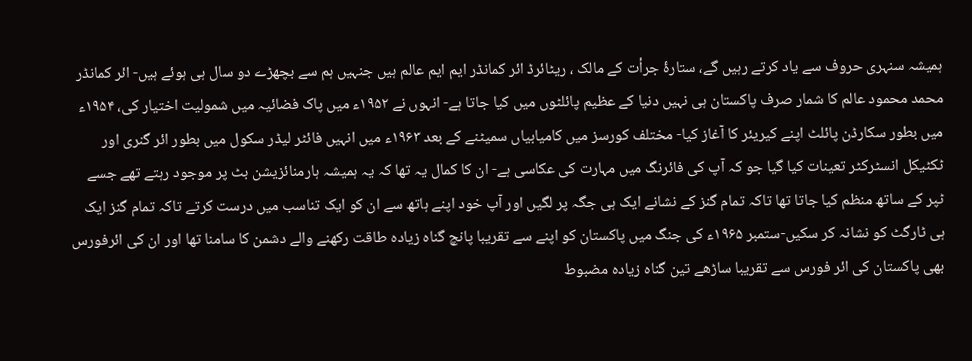ہمیشہ سنہری حروف سے یاد کرتے رہیں گے، ستارۂ جرأت کے مالک ، ریٹائرڈ ائر کمانڈر ایم ایم عالم ہیں جنہیں ہم سے بچھڑے دو سال ہی ہوئے ہیں- ائر کمانڈر محمد محمود عالم کا شمار صرف پاکستان ہی نہیں دنیا کے عظیم پائلٹوں میں کیا جاتا ہے- انہوں نے ۱۹۵۲ء میں پاک فضائیہ میں شمولیت اختیار کی، ۱۹۵۴ء میں بطور سکارڈن پائلٹ اپنے کیریئر کا آغاز کیا- مختلف کورسز میں کامیابیاں سمیٹنے کے بعد ۱۹۶۳ء میں انہیں فائٹر لیڈر سکول میں بطور ائر گنری اور ٹکٹیکل انسٹرکٹر تعینات کیا گیا جو کہ آپ کی فائرنگ میں مہارت کی عکاسی ہے- ان کا کمال یہ تھا کہ یہ ہمیشہ ہارمنائزیشن بٹ پر موجود رہتے تھے جسے ٹپر کے ساتھ منظم کیا جاتا تھا تاکہ تمام گنز کے نشانے ایک ہی جگہ پر لگیں اور آپ خود اپنے ہاتھ سے ان کو ایک تناسب میں درست کرتے تاکہ تمام گنز ایک ہی ٹارگٹ کو نشانہ کر سکیں-ستمبر ۱۹۶۵ء کی جنگ میں پاکستان کو اپنے سے تقریبا پانچ گناہ زیادہ طاقت رکھنے والے دشمن کا سامنا تھا اور ان کی ائرفورس بھی پاکستان کی ائر فورس سے تقریبا ساڑھے تین گناہ زیادہ مضبوط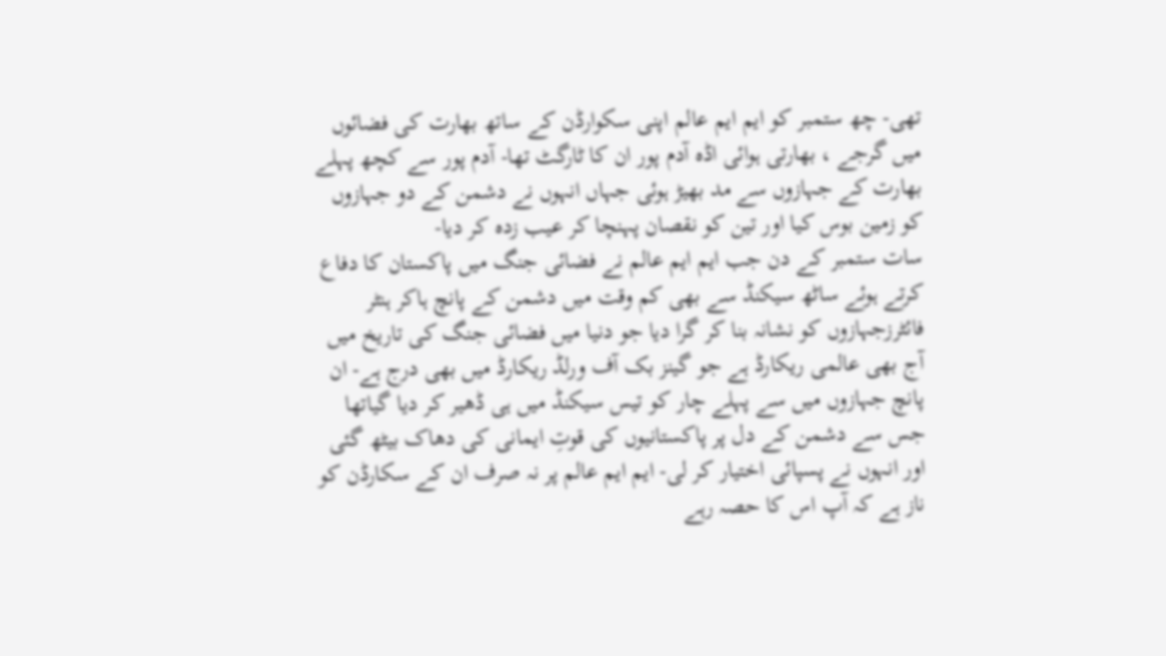تھی- چھ ستمبر کو ایم ایم عالم اپنی سکوارڈن کے ساتھ بھارت کی فضائوں میں گرجے ، بھارتی ہوائی اڈہ آدم پور ان کا ٹارگٹ تھا- آدم پور سے کچھ پہلے بھارت کے جہازوں سے مد بھیڑ ہوئی جہاں انہوں نے دشمن کے دو جہازوں کو زمین بوس کیا اور تین کو نقصان پہنچا کر عیب زدہ کر دیا-
سات ستمبر کے دن جب ایم ایم عالم نے فضائی جنگ میں پاکستان کا دفاع کرتے ہوئے ساٹھ سیکنڈ سے بھی کم وقت میں دشمن کے پانچ ہاکر ہنٹر فائٹرزجہازوں کو نشانہ بنا کر گرا دیا جو دنیا میں فضائی جنگ کی تاریخ میں آج بھی عالمی ریکارڈ ہے جو گینز بک آف ورلڈ ریکارڈ میں بھی درج ہے- ان پانچ جہازوں میں سے پہلے چار کو تیس سیکنڈ میں ہی ڈھیر کر دیا گیاتھا جس سے دشمن کے دل پر پاکستانیوں کی قوتِ ایمانی کی دھاک بیٹھ گئی اور انہوں نے پسپائی اختیار کر لی- ایم ایم عالم پر نہ صرف ان کے سکارڈن کو ناز ہے کہ آپ اس کا حصہ رہے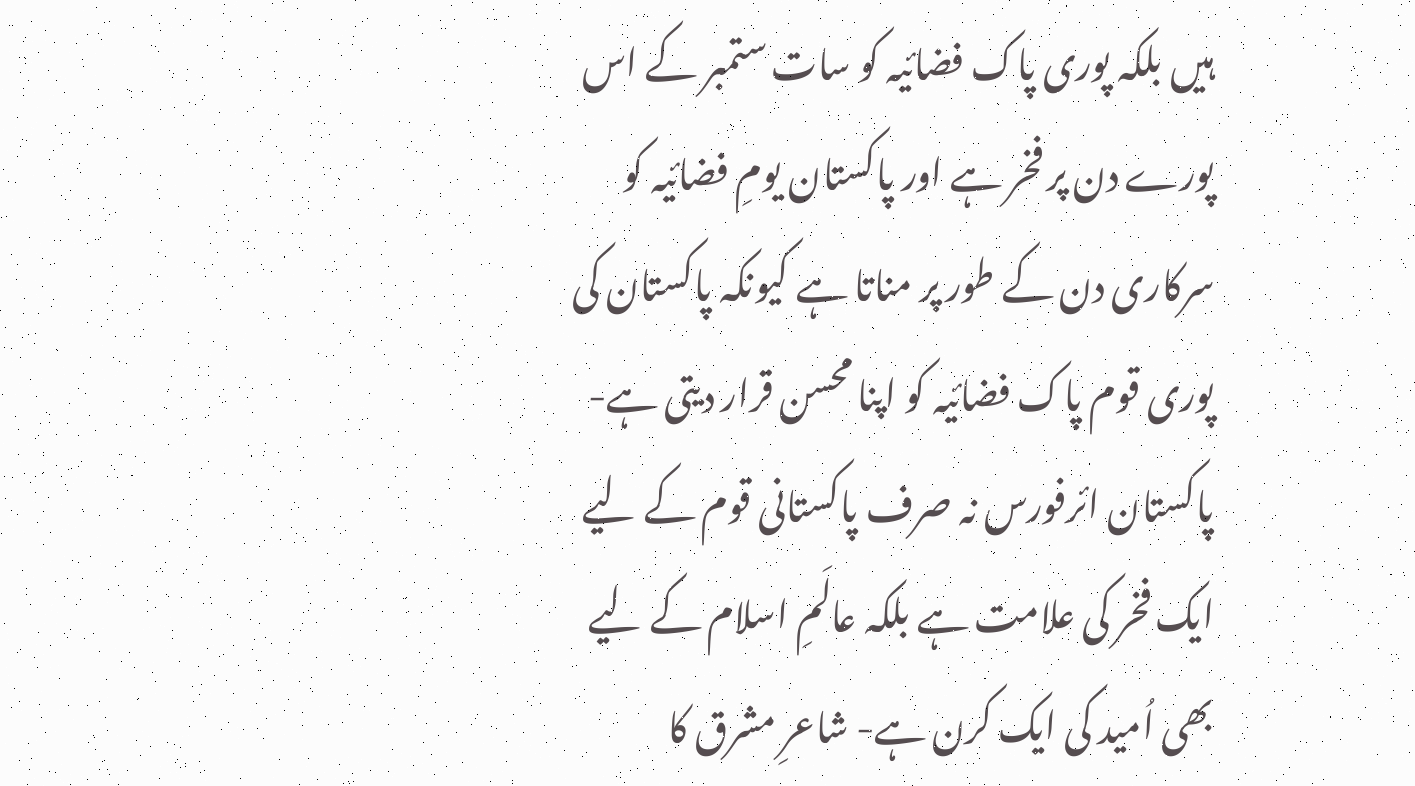ہیں بلکہ پوری پاک فضائیہ کو سات ستمبر کے اس پورے دن پر فخر ہے اور پاکستان یومِ فضائیہ کو سرکاری دن کے طور پر مناتا ہے کیونکہ پاکستان کی پوری قوم پاک فضائیہ کو اپنا محسن قرار دیتی ہے-
پاکستان ائرفورس نہ صرف پاکستانی قوم کے لیے ایک فخر کی علامت ہے بلکہ عالَمِ اسلام کے لیے بھی اُمید کی ایک کرن ہے- شاعرِ مشرق کا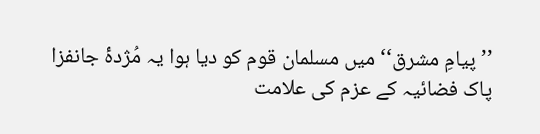’’پیامِ مشرق‘‘ میں مسلمان قوم کو دیا ہوا یہ مُژدۂ جانفزا پاک فضائیہ کے عزم کی علامت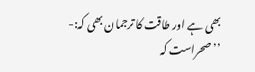بھی ہے اور طاقت کا ترجمان بھی کہ:-
’’صحراست کہ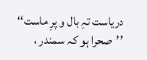دریاست تہِ بال و پرِ ماست‘‘
’’صحرا ہو کہ سمندر ،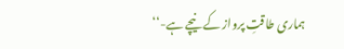ہماری طاقتِ پرواز کے نیچے ہے-‘‘